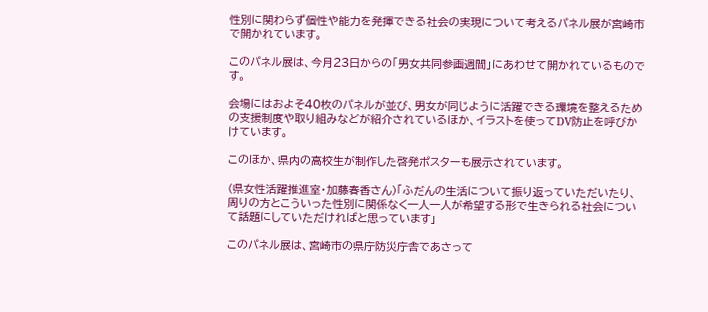性別に関わらず個性や能力を発揮できる社会の実現について考えるパネル展が宮崎市で開かれています。

このパネル展は、今月23日からの「男女共同参画週間」にあわせて開かれているものです。

会場にはおよそ40枚のパネルが並び、男女が同じように活躍できる環境を整えるための支援制度や取り組みなどが紹介されているほか、イラストを使ってDV防止を呼びかけています。

このほか、県内の高校生が制作した啓発ポスターも展示されています。

(県女性活躍推進室・加藤春香さん)「ふだんの生活について振り返っていただいたり、周りの方とこういった性別に関係なく一人一人が希望する形で生きられる社会について話題にしていただければと思っています」

このパネル展は、宮崎市の県庁防災庁舎であさって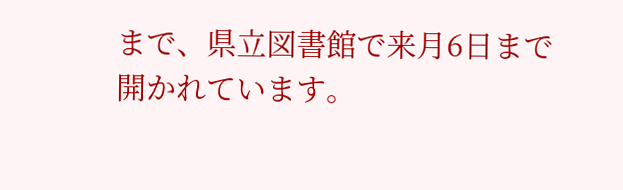まで、県立図書館で来月6日まで開かれています。